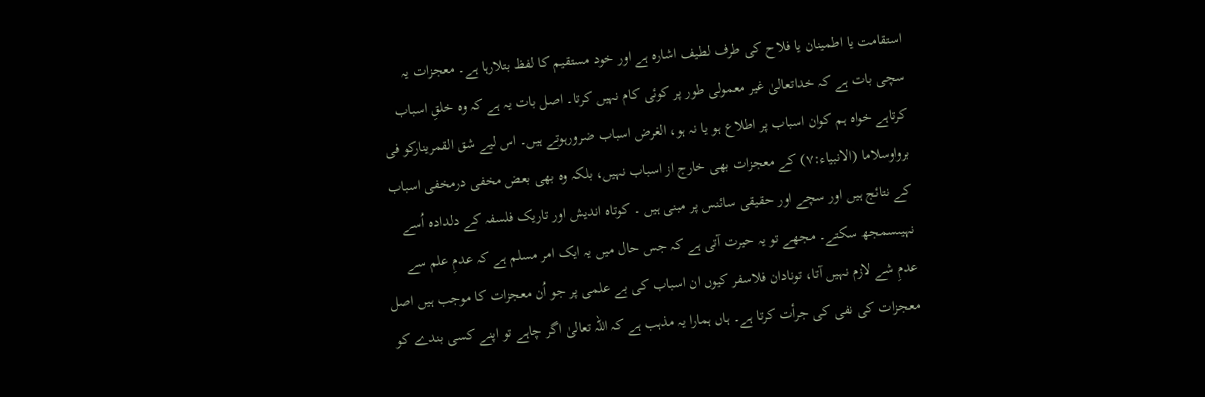استقامت یا اطمینان یا فلاح کی طرف لطیف اشارہ ہے اور خود مستقیم کا لفظ بتلارہا ہے۔ معجزات یہ سچی بات ہے کہ خداتعالیٰ غیر معمولی طور پر کوئی کام نہیں کرتا۔ اصل بات یہ ہے کہ وہ خلقِ اسباب کرتاہے خواہ ہم کوان اسباب پر اطلاع ہو یا نہ ہو، الغرض اسباب ضرورہوتے ہیں۔ اس لیے شق القمرینارکو فی برواوسلاما (الانبیاء:۷) کے معجزات بھی خارج از اسباب نہیں، بلکہ وہ بھی بعض مخفی درمخفی اسباب کے نتائج ہیں اور سچے اور حقیقی سائنس پر مبنی ہیں ۔ کوتاہ اندیش اور تاریک فلسفہ کے دلدادہ اُسے نہیںسمجھ سکتے۔ مجھے تو یہ حیرت آتی ہے کہ جس حال میں یہ ایک امر مسلم ہے کہ عدمِ علم سے عدمِ شے لازم نہیں آتا، تونادان فلاسفر کیوں ان اسباب کی بے علمی پر جو اُن معجزات کا موجب ہیں اصل معجزات کی نفی کی جرأت کرتا ہے۔ ہاں ہمارا یہ مذہب ہے کہ اللہ تعالیٰ اگر چاہے تو اپنے کسی بندے کو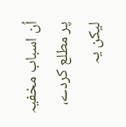اُن اسباب مخفیہ پر مطلع کردے، لیکن یہ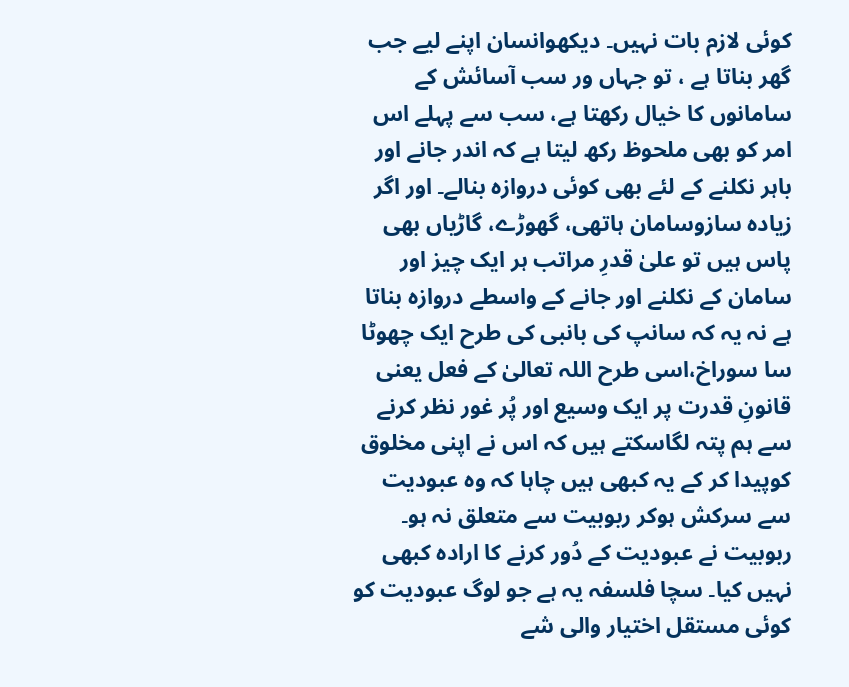کوئی لازم بات نہیں۔ دیکھوانسان اپنے لیے جب گھر بناتا ہے ، تو جہاں ور سب آسائش کے سامانوں کا خیال رکھتا ہے، سب سے پہلے اس امر کو بھی ملحوظ رکھ لیتا ہے کہ اندر جانے اور باہر نکلنے کے لئے بھی کوئی دروازہ بنالے۔ اور اگر زیادہ سازوسامان ہاتھی، گھوڑے، گاڑیاں بھی پاس ہیں تو علیٰ قدرِ مراتب ہر ایک چیز اور سامان کے نکلنے اور جانے کے واسطے دروازہ بناتا ہے نہ یہ کہ سانپ کی بانبی کی طرح ایک چھوٹا سا سوراخ،اسی طرح اللہ تعالیٰ کے فعل یعنی قانونِ قدرت پر ایک وسیع اور پُر غور نظر کرنے سے ہم پتہ لگاسکتے ہیں کہ اس نے اپنی مخلوق کوپیدا کر کے یہ کبھی ہیں چاہا کہ وہ عبودیت سے سرکش ہوکر ربوبیت سے متعلق نہ ہو۔ ربوبیت نے عبودیت کے دُور کرنے کا ارادہ کبھی نہیں کیا۔ سچا فلسفہ یہ ہے جو لوگ عبودیت کو کوئی مستقل اختیار والی شے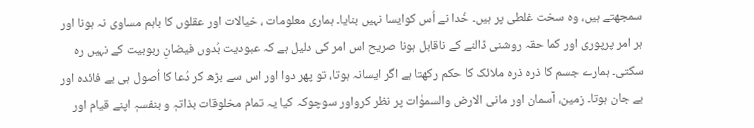سمجھتے ہیں، وہ سخت غلطی پر ہیں۔ خُدا نے اُس کوایسا نہیں بنایا۔ ہماری معلومات ، خیالات اور عقلوں کا باہم مساوی نہ ہونا اور ہر امر پرپوری اور کما حقہ روشنی ڈالنے کے ناقابل ہونا صریح اس امر کی دلیل ہے کہ عبودیت بُدوں فیضانِ ربوبیت کے نہیں رہ سکتی۔ ہمارے جسم کا ذرہ ذرہ ملائک کا حکم رکھتا ہے اگر ایسانہ ہوتا، تو پھر دوا اور اس سے بڑھ کر دُعا کا اُصول ہی بے فائدہ اور بے جان ہوتا۔ زمین، آسمان اور مانی الارض والسموٰات پر نظر کرواور سوچوکہ کیا یہ تمام مخلوقات بذاتہٖ و بنفسہٖ اپنے قیام اور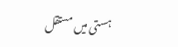ہستی میں مستقل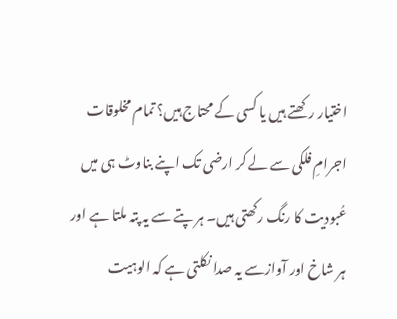اختیار رکھتے ہیں یا کسی کے محتاج ہیں؟ تمام مخلوقات اجرامِ فلکی سے لے کر ارضی تک اپنے بناوٹ ہی میں عُبودیت کا رنگ رکھتی ہیں۔ ہر پتے سے یہ پتہ ملتا ہے اور ہر شاخ اور آوازسے یہ صدا نکلتی ہے کہ الوہیت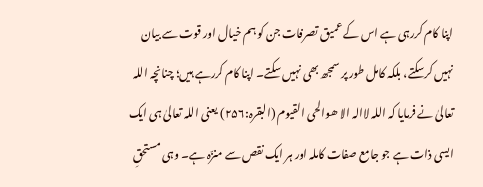اپنا کام کررہی ہے اس کے عمیق تصرفات جن کو ہم خیال اور قوت سے بیان نہیں کرسکتے، بلکہ کامل طور پر سمجھ بھی نہیں سکتے۔ اپنا کام کررہے ہیں؛ چنانچہ اللہ تعالیٰ نے فرمایا کہ اللہ لاالہ الا ھوالحی القیوم (البقرہ:۲۵۶) یعنی اللہ تعالیٰ ہی ایک ایسی ذات ہے جو جامع صفات کاملہ اور ہر ایک نقص سے منزّہ ہے۔ وہی مستحقِ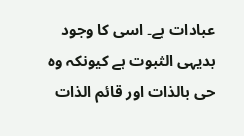عبادات ہے۔ اسی کا وجود بدیہی الثبوت ہے کیونکہ وہ حی بالذات اور قائم الذات